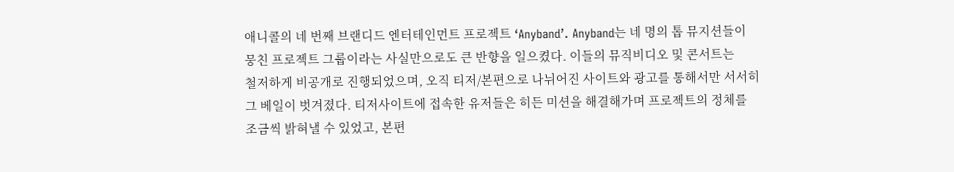애니콜의 네 번째 브랜디드 엔터테인먼트 프로젝트 ‘Anyband’. Anyband는 네 명의 톱 뮤지션들이
뭉친 프로젝트 그룹이라는 사실만으로도 큰 반향을 일으켰다. 이들의 뮤직비디오 및 콘서트는
철저하게 비공개로 진행되었으며, 오직 티저/본편으로 나뉘어진 사이트와 광고를 통해서만 서서히
그 베일이 벗겨졌다. 티저사이트에 접속한 유저들은 히든 미션을 해결해가며 프로젝트의 정체를
조금씩 밝혀낼 수 있었고, 본편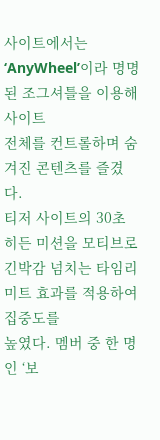사이트에서는 ‘AnyWheel’이라 명명된 조그셔틀을 이용해 사이트
전체를 컨트롤하며 숨겨진 콘텐츠를 즐겼다.
티저 사이트의 30초 히든 미션을 모티브로 긴박감 넘치는 타임리미트 효과를 적용하여 집중도를
높였다. 멤버 중 한 명인 ‘보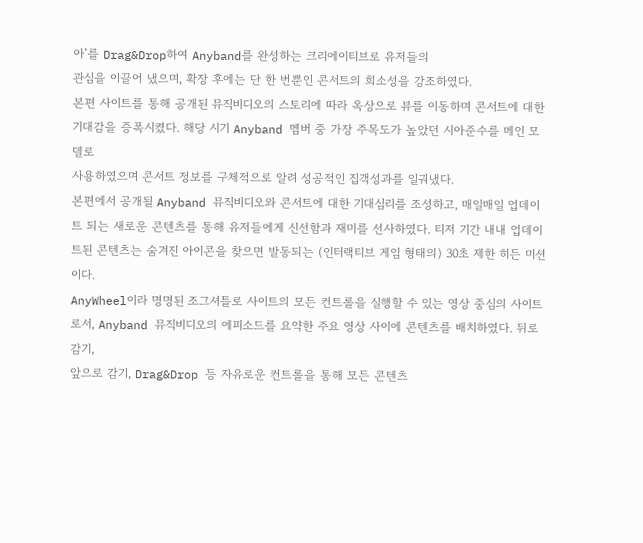아’를 Drag&Drop하여 Anyband를 완성하는 크리에이티브로 유저들의
관심을 이끌어 냈으며, 확장 후에는 단 한 번뿐인 콘서트의 희소성을 강조하였다.
본편 사이트를 통해 공개된 뮤직비디오의 스토리에 따라 옥상으로 뷰를 이동하며 콘서트에 대한
기대감을 증폭시켰다. 해당 시기 Anyband 멤버 중 가장 주목도가 높았던 시아준수를 메인 모델로
사용하였으며 콘서트 정보를 구체적으로 알려 성공적인 집객성과를 일궈냈다.
본편에서 공개될 Anyband 뮤직비디오와 콘서트에 대한 기대심리를 조성하고, 매일매일 업데이트 되는 새로운 콘텐츠를 통해 유저들에게 신선함과 재미를 선사하였다. 티저 기간 내내 업데이트된 콘텐츠는 숨겨진 아이콘을 찾으면 발동되는 (인터랙티브 게임 형태의) 30초 제한 히든 미션이다.
AnyWheel이라 명명된 조그셔틀로 사이트의 모든 컨트롤을 실행할 수 있는 영상 중심의 사이트로서, Anyband 뮤직비디오의 에피소드를 요약한 주요 영상 사이에 콘텐츠를 배치하였다. 뒤로 감기,
앞으로 감기, Drag&Drop 등 자유로운 컨트롤을 통해 모든 콘텐츠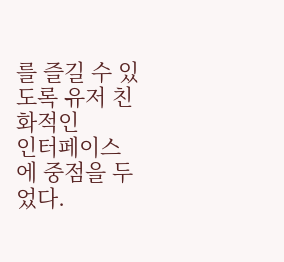를 즐길 수 있도록 유저 친화적인
인터페이스에 중점을 두었다.